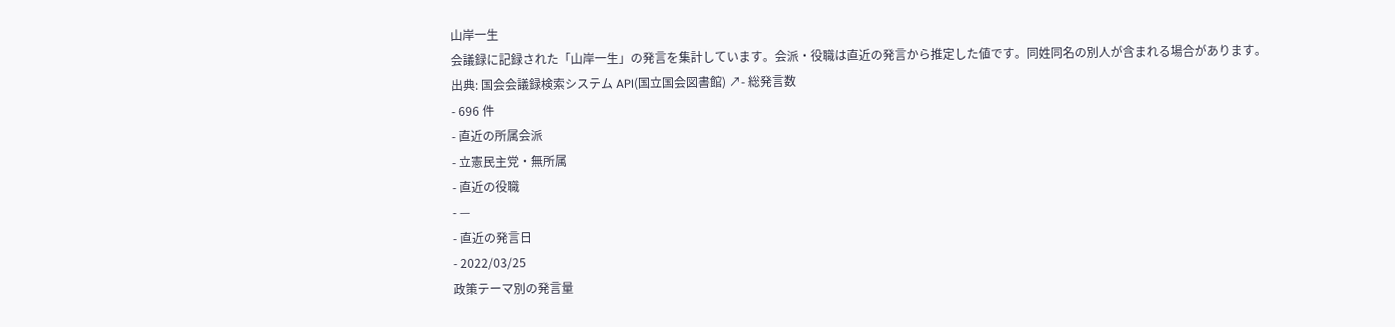山岸一生
会議録に記録された「山岸一生」の発言を集計しています。会派・役職は直近の発言から推定した値です。同姓同名の別人が含まれる場合があります。
出典: 国会会議録検索システム API(国立国会図書館) ↗- 総発言数
- 696 件
- 直近の所属会派
- 立憲民主党・無所属
- 直近の役職
- —
- 直近の発言日
- 2022/03/25
政策テーマ別の発言量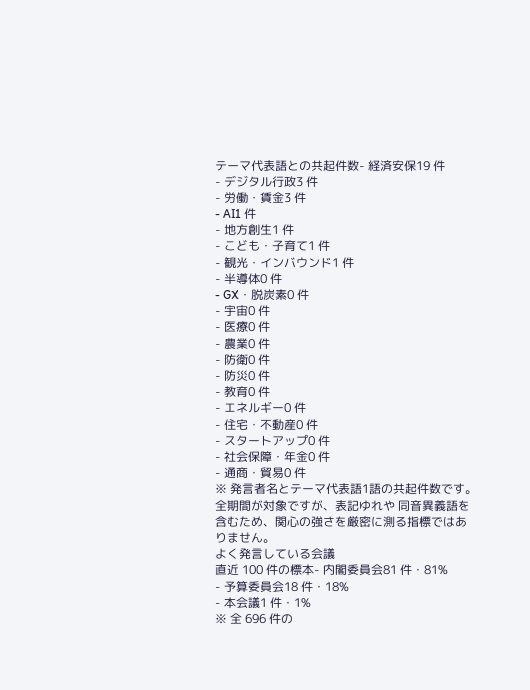テーマ代表語との共起件数- 経済安保19 件
- デジタル行政3 件
- 労働・賃金3 件
- AI1 件
- 地方創生1 件
- こども・子育て1 件
- 観光・インバウンド1 件
- 半導体0 件
- GX・脱炭素0 件
- 宇宙0 件
- 医療0 件
- 農業0 件
- 防衛0 件
- 防災0 件
- 教育0 件
- エネルギー0 件
- 住宅・不動産0 件
- スタートアップ0 件
- 社会保障・年金0 件
- 通商・貿易0 件
※ 発言者名とテーマ代表語1語の共起件数です。全期間が対象ですが、表記ゆれや 同音異義語を含むため、関心の強さを厳密に測る指標ではありません。
よく発言している会議
直近 100 件の標本- 内閣委員会81 件・81%
- 予算委員会18 件・18%
- 本会議1 件・1%
※ 全 696 件の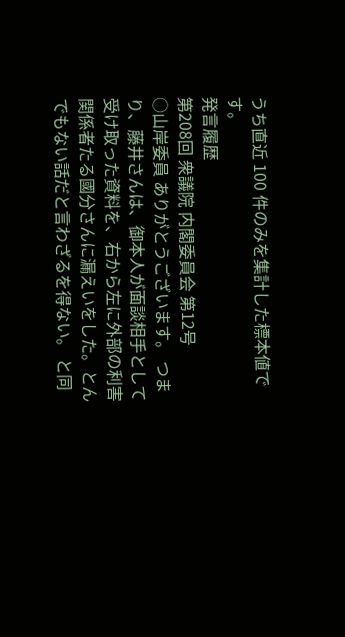うち直近 100 件のみを集計した標本値です。
発言履歴
第208回 衆議院 内閣委員会 第12号
○山岸委員 ありがとうございます。 つまり、藤井さんは、御本人が面談相手として受け取った資料を、右から左に外部の利害関係者たる國分さんに漏えいをした。とんでもない話だと言わざるを得ない。 と同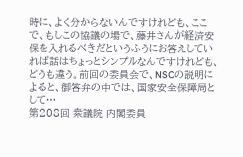時に、よく分からないんですけれども、ここで、もしこの協議の場で、藤井さんが経済安保を入れるべきだというふうにお答えしていれば話はちょっとシンプルなんですけれども、どうも違う。前回の委員会で、NSCの説明によると、御答弁の中では、国家安全保障局として…
第208回 衆議院 内閣委員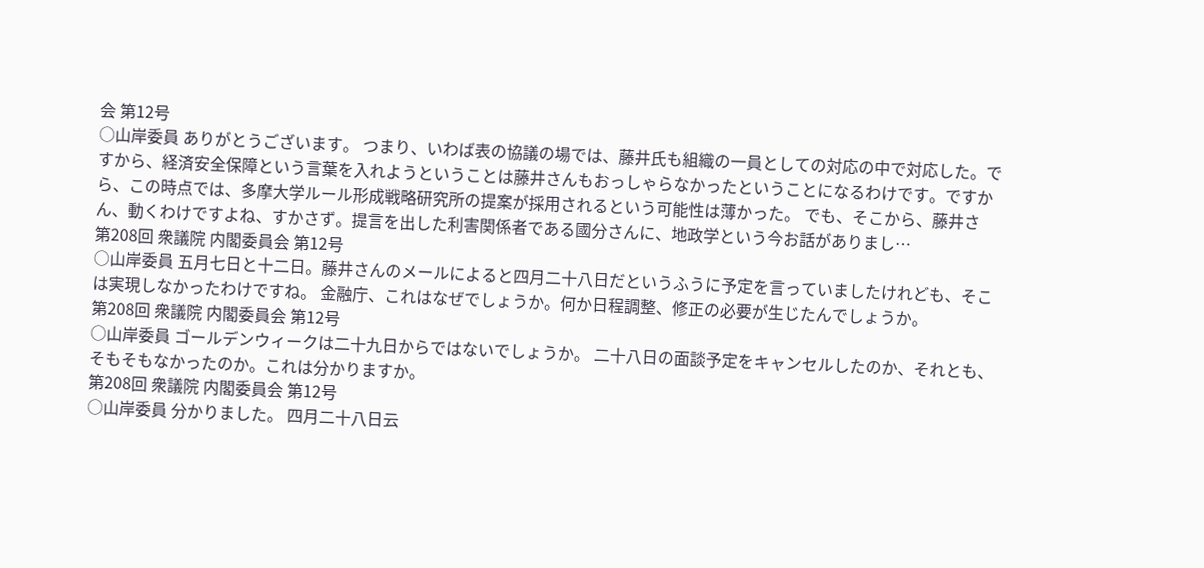会 第12号
○山岸委員 ありがとうございます。 つまり、いわば表の協議の場では、藤井氏も組織の一員としての対応の中で対応した。ですから、経済安全保障という言葉を入れようということは藤井さんもおっしゃらなかったということになるわけです。ですから、この時点では、多摩大学ルール形成戦略研究所の提案が採用されるという可能性は薄かった。 でも、そこから、藤井さん、動くわけですよね、すかさず。提言を出した利害関係者である國分さんに、地政学という今お話がありまし…
第208回 衆議院 内閣委員会 第12号
○山岸委員 五月七日と十二日。藤井さんのメールによると四月二十八日だというふうに予定を言っていましたけれども、そこは実現しなかったわけですね。 金融庁、これはなぜでしょうか。何か日程調整、修正の必要が生じたんでしょうか。
第208回 衆議院 内閣委員会 第12号
○山岸委員 ゴールデンウィークは二十九日からではないでしょうか。 二十八日の面談予定をキャンセルしたのか、それとも、そもそもなかったのか。これは分かりますか。
第208回 衆議院 内閣委員会 第12号
○山岸委員 分かりました。 四月二十八日云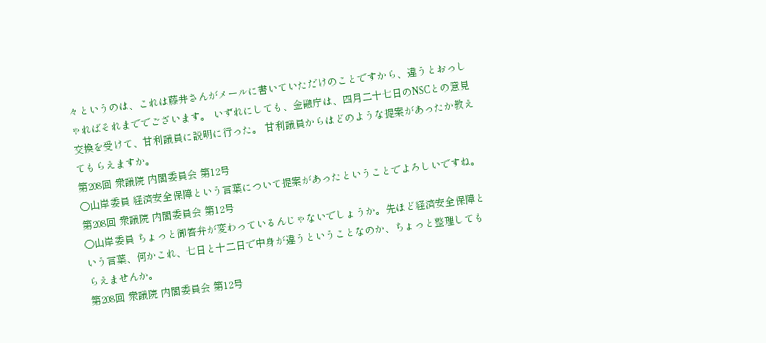々というのは、これは藤井さんがメールに書いていただけのことですから、違うとおっしゃればそれまででございます。 いずれにしても、金融庁は、四月二十七日のNSCとの意見交換を受けて、甘利議員に説明に行った。 甘利議員からはどのような提案があったか教えてもらえますか。
第208回 衆議院 内閣委員会 第12号
○山岸委員 経済安全保障という言葉について提案があったということでよろしいですね。
第208回 衆議院 内閣委員会 第12号
○山岸委員 ちょっと御答弁が変わっているんじゃないでしょうか。先ほど経済安全保障という言葉、何かこれ、七日と十二日で中身が違うということなのか、ちょっと整理してもらえませんか。
第208回 衆議院 内閣委員会 第12号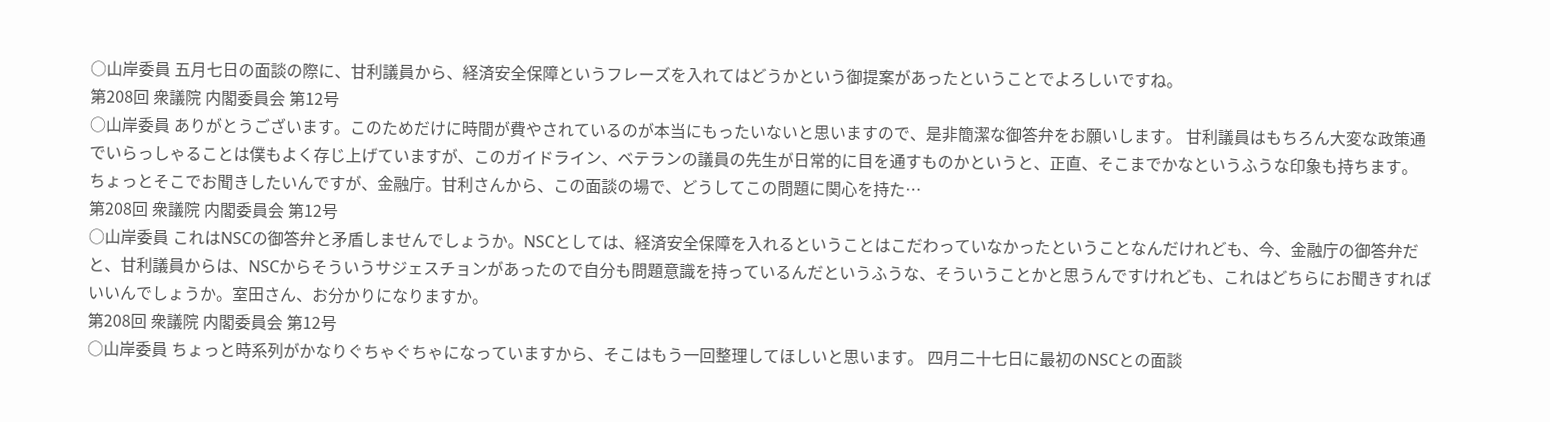○山岸委員 五月七日の面談の際に、甘利議員から、経済安全保障というフレーズを入れてはどうかという御提案があったということでよろしいですね。
第208回 衆議院 内閣委員会 第12号
○山岸委員 ありがとうございます。このためだけに時間が費やされているのが本当にもったいないと思いますので、是非簡潔な御答弁をお願いします。 甘利議員はもちろん大変な政策通でいらっしゃることは僕もよく存じ上げていますが、このガイドライン、ベテランの議員の先生が日常的に目を通すものかというと、正直、そこまでかなというふうな印象も持ちます。 ちょっとそこでお聞きしたいんですが、金融庁。甘利さんから、この面談の場で、どうしてこの問題に関心を持た…
第208回 衆議院 内閣委員会 第12号
○山岸委員 これはNSCの御答弁と矛盾しませんでしょうか。NSCとしては、経済安全保障を入れるということはこだわっていなかったということなんだけれども、今、金融庁の御答弁だと、甘利議員からは、NSCからそういうサジェスチョンがあったので自分も問題意識を持っているんだというふうな、そういうことかと思うんですけれども、これはどちらにお聞きすればいいんでしょうか。室田さん、お分かりになりますか。
第208回 衆議院 内閣委員会 第12号
○山岸委員 ちょっと時系列がかなりぐちゃぐちゃになっていますから、そこはもう一回整理してほしいと思います。 四月二十七日に最初のNSCとの面談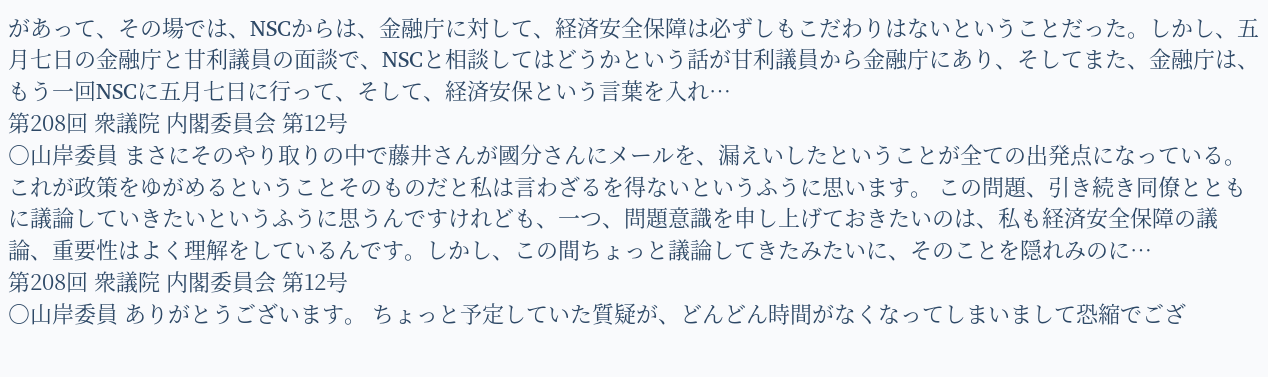があって、その場では、NSCからは、金融庁に対して、経済安全保障は必ずしもこだわりはないということだった。しかし、五月七日の金融庁と甘利議員の面談で、NSCと相談してはどうかという話が甘利議員から金融庁にあり、そしてまた、金融庁は、もう一回NSCに五月七日に行って、そして、経済安保という言葉を入れ…
第208回 衆議院 内閣委員会 第12号
○山岸委員 まさにそのやり取りの中で藤井さんが國分さんにメールを、漏えいしたということが全ての出発点になっている。これが政策をゆがめるということそのものだと私は言わざるを得ないというふうに思います。 この問題、引き続き同僚とともに議論していきたいというふうに思うんですけれども、一つ、問題意識を申し上げておきたいのは、私も経済安全保障の議論、重要性はよく理解をしているんです。しかし、この間ちょっと議論してきたみたいに、そのことを隠れみのに…
第208回 衆議院 内閣委員会 第12号
○山岸委員 ありがとうございます。 ちょっと予定していた質疑が、どんどん時間がなくなってしまいまして恐縮でござ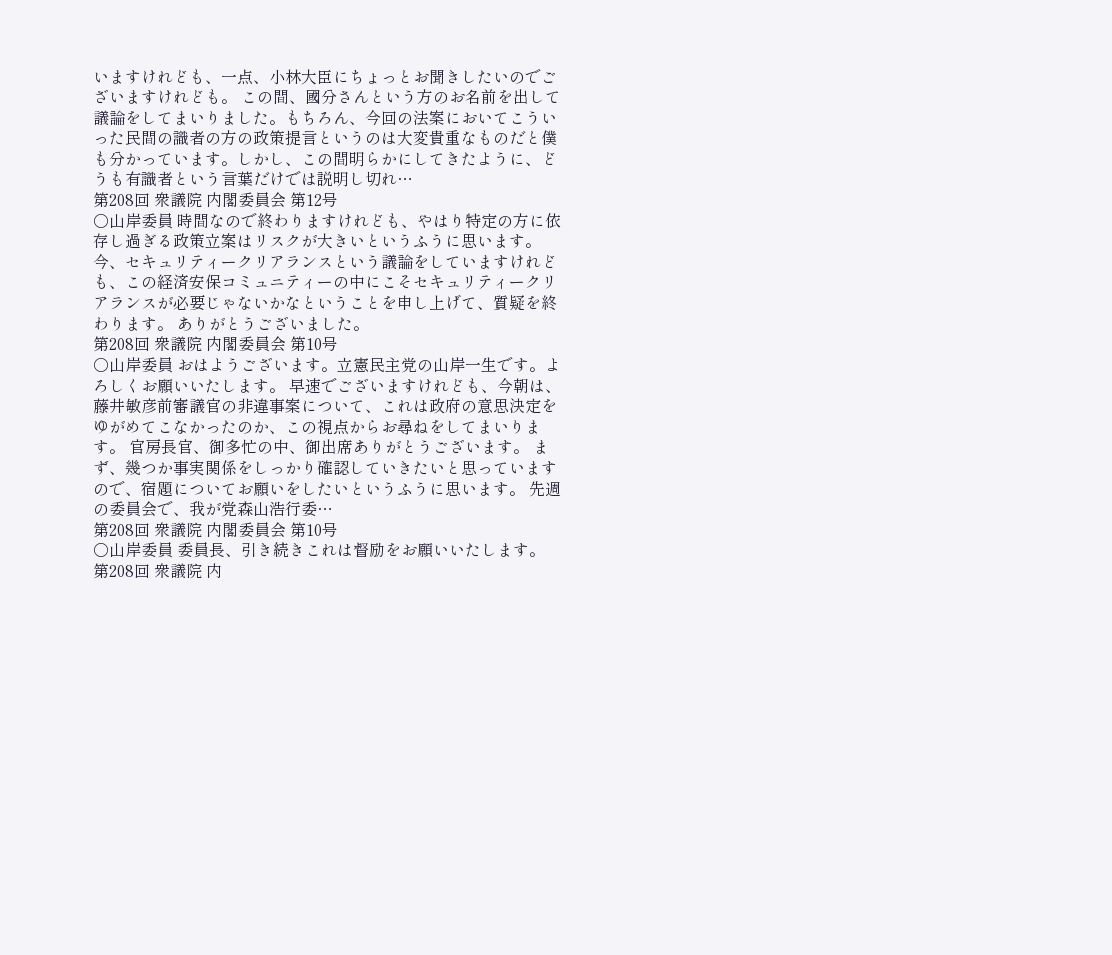いますけれども、一点、小林大臣にちょっとお聞きしたいのでございますけれども。 この間、國分さんという方のお名前を出して議論をしてまいりました。もちろん、今回の法案においてこういった民間の識者の方の政策提言というのは大変貴重なものだと僕も分かっています。しかし、この間明らかにしてきたように、どうも有識者という言葉だけでは説明し切れ…
第208回 衆議院 内閣委員会 第12号
○山岸委員 時間なので終わりますけれども、やはり特定の方に依存し過ぎる政策立案はリスクが大きいというふうに思います。今、セキュリティークリアランスという議論をしていますけれども、この経済安保コミュニティーの中にこそセキュリティークリアランスが必要じゃないかなということを申し上げて、質疑を終わります。 ありがとうございました。
第208回 衆議院 内閣委員会 第10号
○山岸委員 おはようございます。立憲民主党の山岸一生です。よろしくお願いいたします。 早速でございますけれども、今朝は、藤井敏彦前審議官の非違事案について、これは政府の意思決定をゆがめてこなかったのか、この視点からお尋ねをしてまいります。 官房長官、御多忙の中、御出席ありがとうございます。 まず、幾つか事実関係をしっかり確認していきたいと思っていますので、宿題についてお願いをしたいというふうに思います。 先週の委員会で、我が党森山浩行委…
第208回 衆議院 内閣委員会 第10号
○山岸委員 委員長、引き続きこれは督励をお願いいたします。
第208回 衆議院 内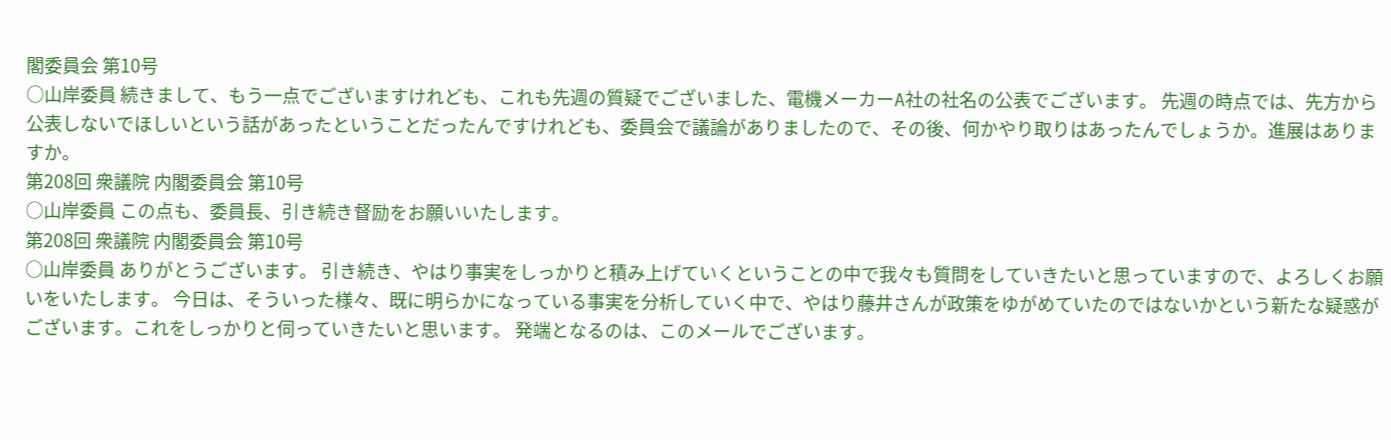閣委員会 第10号
○山岸委員 続きまして、もう一点でございますけれども、これも先週の質疑でございました、電機メーカーA社の社名の公表でございます。 先週の時点では、先方から公表しないでほしいという話があったということだったんですけれども、委員会で議論がありましたので、その後、何かやり取りはあったんでしょうか。進展はありますか。
第208回 衆議院 内閣委員会 第10号
○山岸委員 この点も、委員長、引き続き督励をお願いいたします。
第208回 衆議院 内閣委員会 第10号
○山岸委員 ありがとうございます。 引き続き、やはり事実をしっかりと積み上げていくということの中で我々も質問をしていきたいと思っていますので、よろしくお願いをいたします。 今日は、そういった様々、既に明らかになっている事実を分析していく中で、やはり藤井さんが政策をゆがめていたのではないかという新たな疑惑がございます。これをしっかりと伺っていきたいと思います。 発端となるのは、このメールでございます。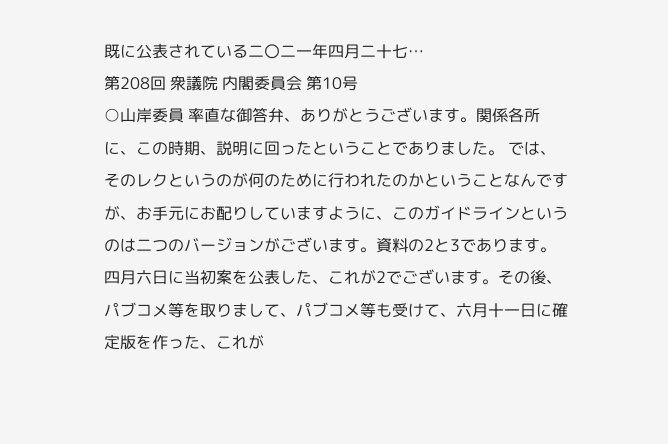既に公表されている二〇二一年四月二十七…
第208回 衆議院 内閣委員会 第10号
○山岸委員 率直な御答弁、ありがとうございます。関係各所に、この時期、説明に回ったということでありました。 では、そのレクというのが何のために行われたのかということなんですが、お手元にお配りしていますように、このガイドラインというのは二つのバージョンがございます。資料の2と3であります。 四月六日に当初案を公表した、これが2でございます。その後、パブコメ等を取りまして、パブコメ等も受けて、六月十一日に確定版を作った、これが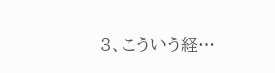3、こういう経…